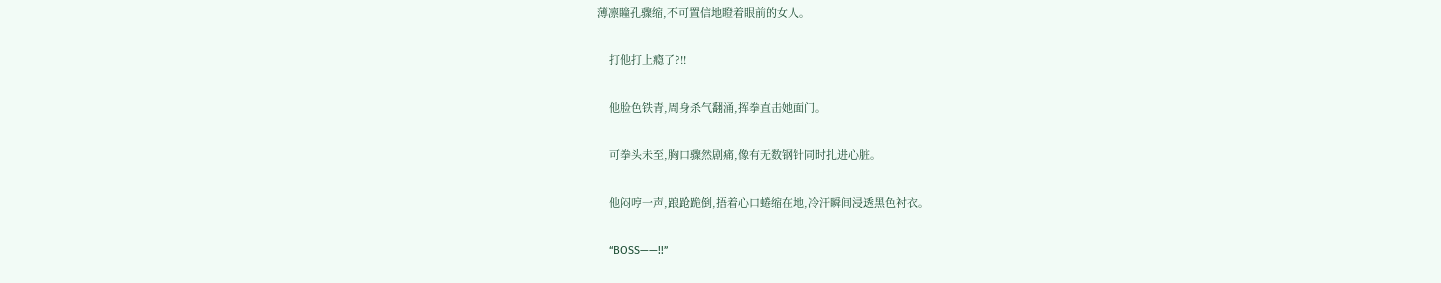薄凛瞳孔骤缩,不可置信地瞪着眼前的女人。

    打他打上瘾了?!!

    他脸色铁青,周身杀气翻涌,挥拳直击她面门。

    可拳头未至,胸口骤然剧痛,像有无数钢针同时扎进心脏。

    他闷哼一声,踉跄跪倒,捂着心口蜷缩在地,冷汗瞬间浸透黑色衬衣。

    “BOSS——!!”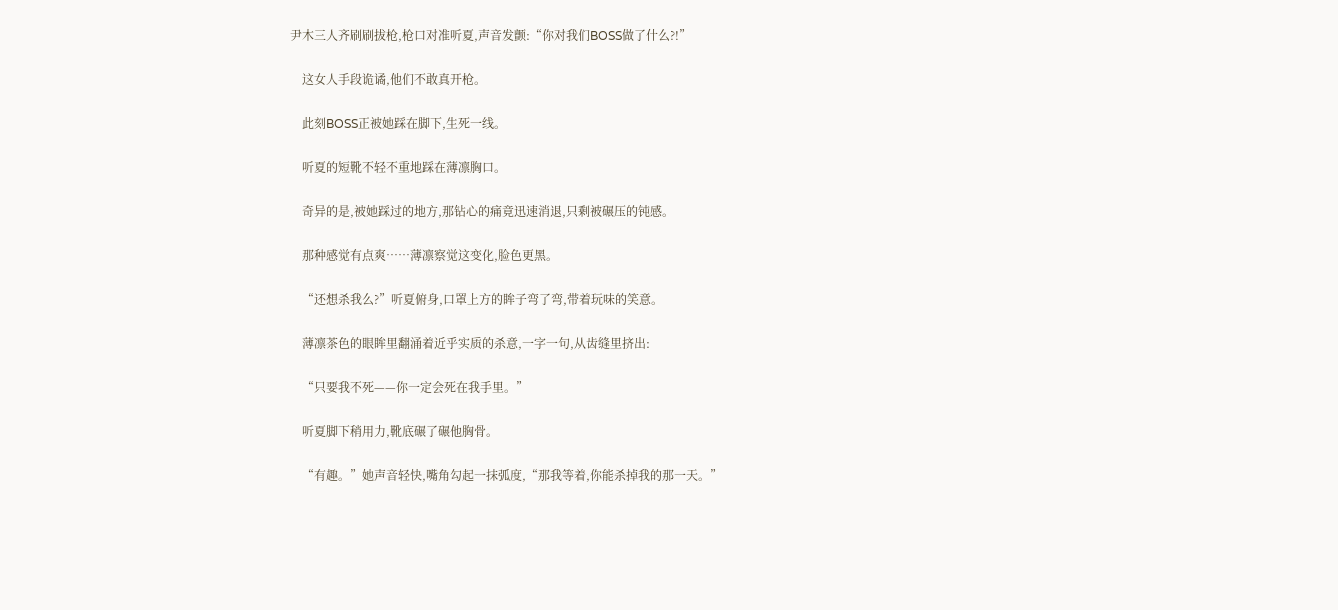尹木三人齐刷刷拔枪,枪口对准听夏,声音发颤:“你对我们BOSS做了什么?!”

    这女人手段诡谲,他们不敢真开枪。

    此刻BOSS正被她踩在脚下,生死一线。

    听夏的短靴不轻不重地踩在薄凛胸口。

    奇异的是,被她踩过的地方,那钻心的痛竟迅速消退,只剩被碾压的钝感。

    那种感觉有点爽……薄凛察觉这变化,脸色更黑。

    “还想杀我么?”听夏俯身,口罩上方的眸子弯了弯,带着玩味的笑意。

    薄凛茶色的眼眸里翻涌着近乎实质的杀意,一字一句,从齿缝里挤出:

    “只要我不死——你一定会死在我手里。”

    听夏脚下稍用力,靴底碾了碾他胸骨。

    “有趣。”她声音轻快,嘴角勾起一抹弧度,“那我等着,你能杀掉我的那一天。”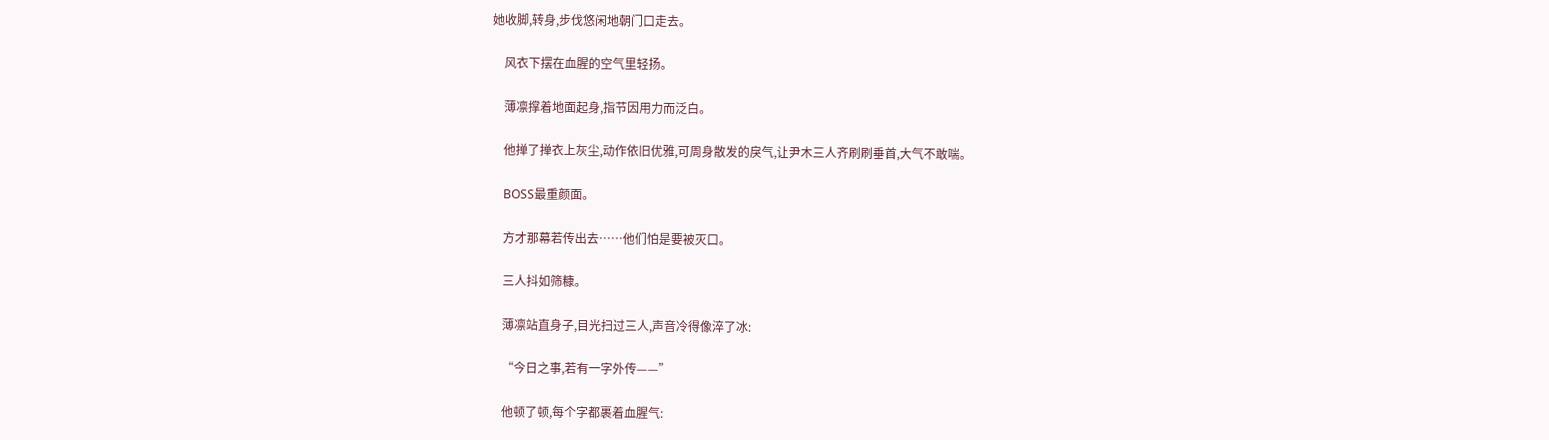她收脚,转身,步伐悠闲地朝门口走去。

    风衣下摆在血腥的空气里轻扬。

    薄凛撑着地面起身,指节因用力而泛白。

    他掸了掸衣上灰尘,动作依旧优雅,可周身散发的戾气,让尹木三人齐刷刷垂首,大气不敢喘。

    BOSS最重颜面。

    方才那幕若传出去……他们怕是要被灭口。

    三人抖如筛糠。

    薄凛站直身子,目光扫过三人,声音冷得像淬了冰:

    “今日之事,若有一字外传——”

    他顿了顿,每个字都裹着血腥气: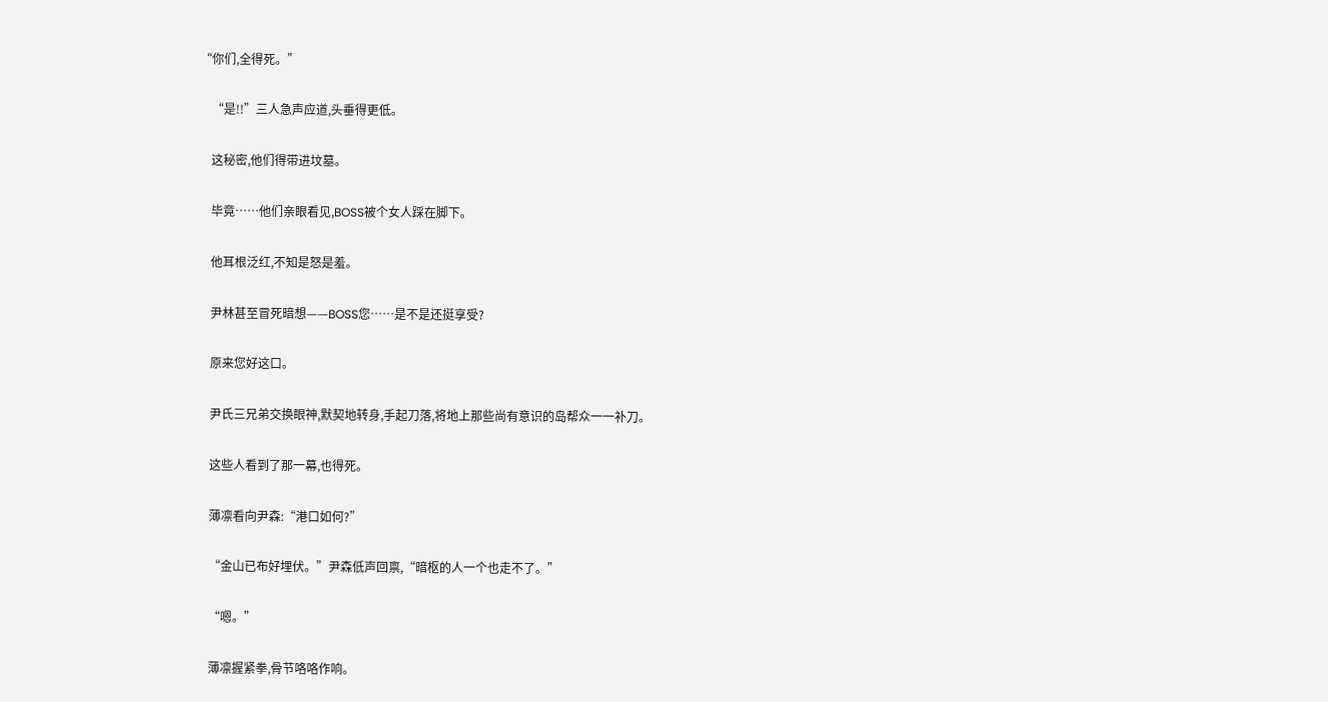“你们,全得死。”

    “是!!”三人急声应道,头垂得更低。

    这秘密,他们得带进坟墓。

    毕竟……他们亲眼看见,BOSS被个女人踩在脚下。

    他耳根泛红,不知是怒是羞。

    尹林甚至冒死暗想——BOSS您……是不是还挺享受?

    原来您好这口。

    尹氏三兄弟交换眼神,默契地转身,手起刀落,将地上那些尚有意识的岛帮众一一补刀。

    这些人看到了那一幕,也得死。

    薄凛看向尹森:“港口如何?”

    “金山已布好埋伏。”尹森低声回禀,“暗枢的人一个也走不了。”

    “嗯。”

    薄凛握紧拳,骨节咯咯作响。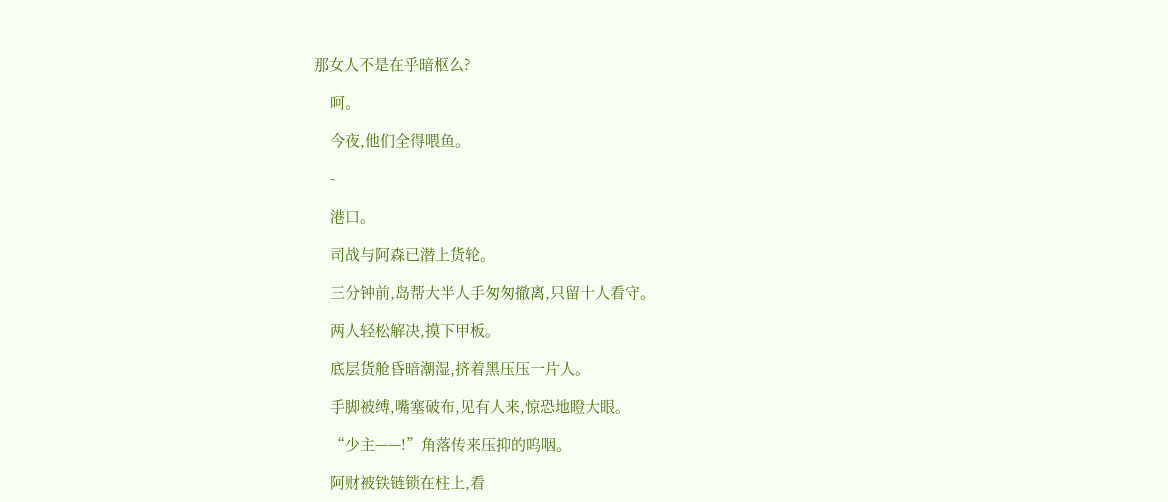那女人不是在乎暗枢么?

    呵。

    今夜,他们全得喂鱼。

    -

    港口。

    司战与阿森已潜上货轮。

    三分钟前,岛帮大半人手匆匆撤离,只留十人看守。

    两人轻松解决,摸下甲板。

    底层货舱昏暗潮湿,挤着黑压压一片人。

    手脚被缚,嘴塞破布,见有人来,惊恐地瞪大眼。

    “少主——!”角落传来压抑的呜咽。

    阿财被铁链锁在柱上,看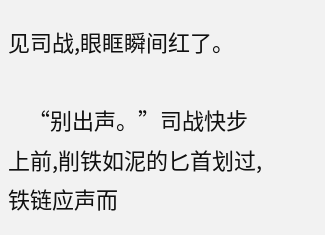见司战,眼眶瞬间红了。

    “别出声。”司战快步上前,削铁如泥的匕首划过,铁链应声而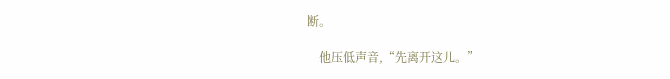断。

    他压低声音,“先离开这儿。”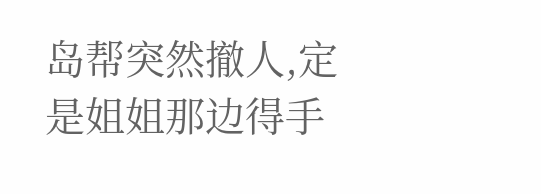岛帮突然撤人,定是姐姐那边得手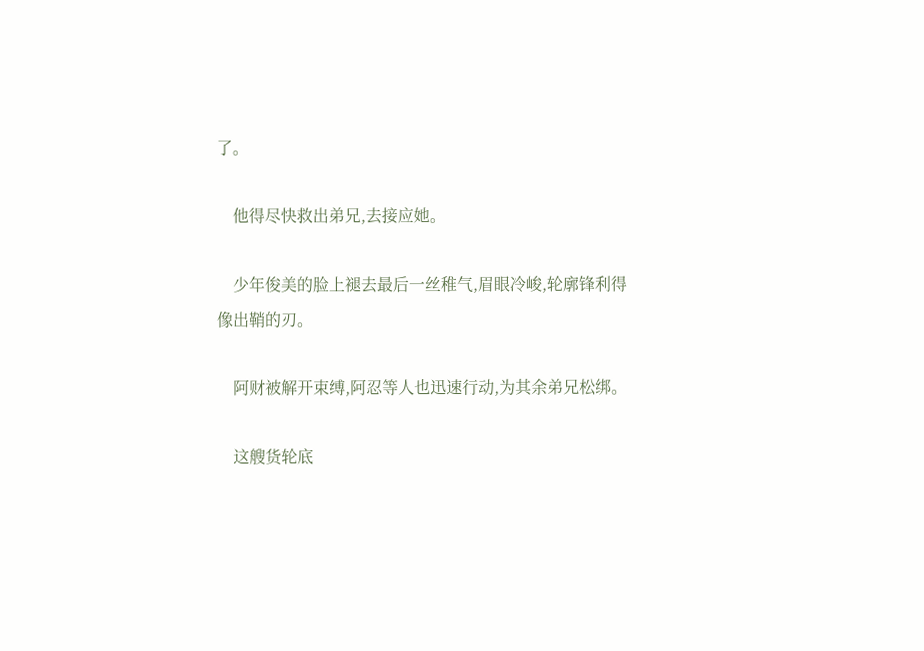了。

    他得尽快救出弟兄,去接应她。

    少年俊美的脸上褪去最后一丝稚气,眉眼冷峻,轮廓锋利得像出鞘的刃。

    阿财被解开束缚,阿忍等人也迅速行动,为其余弟兄松绑。

    这艘货轮底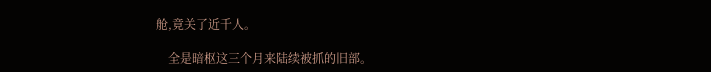舱,竟关了近千人。

    全是暗枢这三个月来陆续被抓的旧部。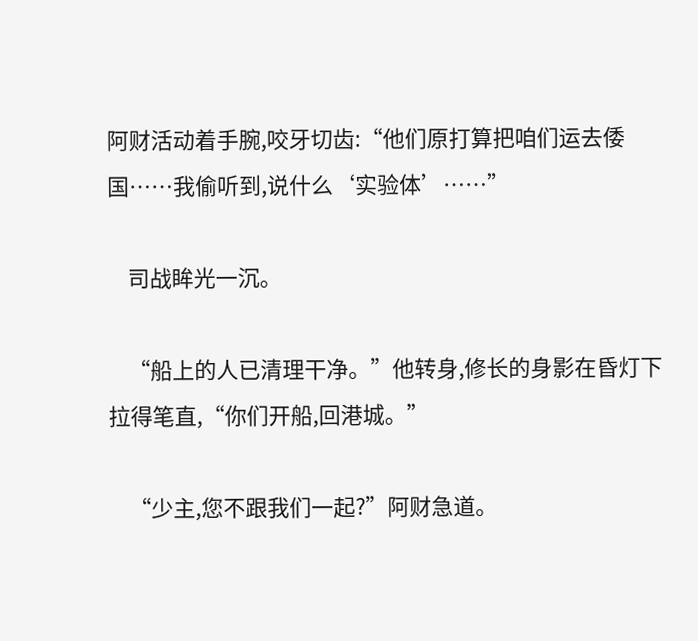阿财活动着手腕,咬牙切齿:“他们原打算把咱们运去倭国……我偷听到,说什么‘实验体’……”

    司战眸光一沉。

    “船上的人已清理干净。”他转身,修长的身影在昏灯下拉得笔直,“你们开船,回港城。”

    “少主,您不跟我们一起?”阿财急道。